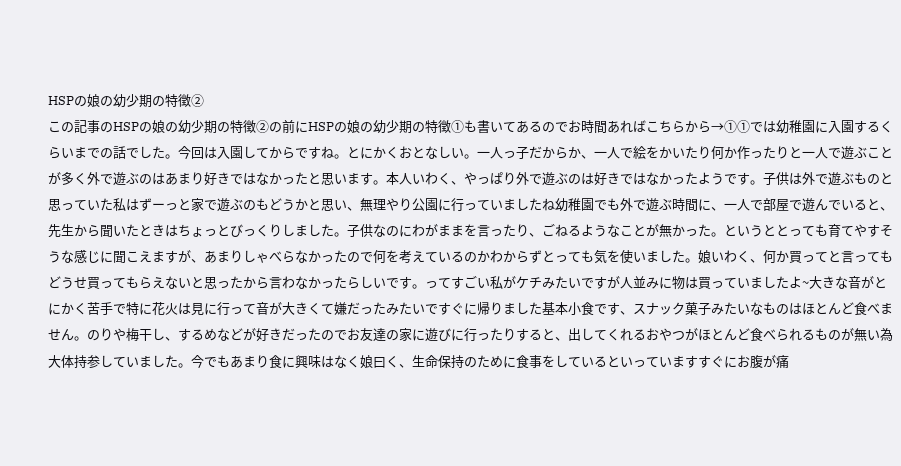HSPの娘の幼少期の特徴②
この記事のHSPの娘の幼少期の特徴②の前にHSPの娘の幼少期の特徴①も書いてあるのでお時間あればこちらから→①①では幼稚園に入園するくらいまでの話でした。今回は入園してからですね。とにかくおとなしい。一人っ子だからか、一人で絵をかいたり何か作ったりと一人で遊ぶことが多く外で遊ぶのはあまり好きではなかったと思います。本人いわく、やっぱり外で遊ぶのは好きではなかったようです。子供は外で遊ぶものと思っていた私はずーっと家で遊ぶのもどうかと思い、無理やり公園に行っていましたね幼稚園でも外で遊ぶ時間に、一人で部屋で遊んでいると、先生から聞いたときはちょっとびっくりしました。子供なのにわがままを言ったり、ごねるようなことが無かった。というととっても育てやすそうな感じに聞こえますが、あまりしゃべらなかったので何を考えているのかわからずとっても気を使いました。娘いわく、何か買ってと言ってもどうせ買ってもらえないと思ったから言わなかったらしいです。ってすごい私がケチみたいですが人並みに物は買っていましたよ~大きな音がとにかく苦手で特に花火は見に行って音が大きくて嫌だったみたいですぐに帰りました基本小食です、スナック菓子みたいなものはほとんど食べません。のりや梅干し、するめなどが好きだったのでお友達の家に遊びに行ったりすると、出してくれるおやつがほとんど食べられるものが無い為大体持参していました。今でもあまり食に興味はなく娘曰く、生命保持のために食事をしているといっていますすぐにお腹が痛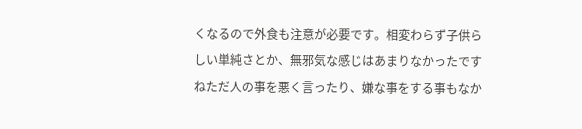くなるので外食も注意が必要です。相変わらず子供らしい単純さとか、無邪気な感じはあまりなかったですねただ人の事を悪く言ったり、嫌な事をする事もなか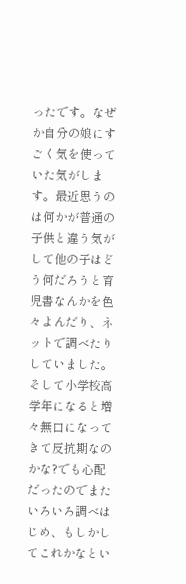ったです。なぜか自分の娘にすごく気を使っていた気がします。最近思うのは何かが普通の子供と違う気がして他の子はどう何だろうと育児書なんかを色々よんだり、ネットで調べたりしていました。そして小学校高学年になると増々無口になってきて反抗期なのかな?でも心配だったのでまたいろいろ調べはじめ、もしかしてこれかなとい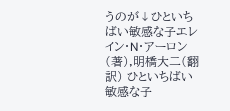うのが↓ひといちばい敏感な子エレイン・N・アーロン(著),明橋大二(翻訳) ひといちばい敏感な子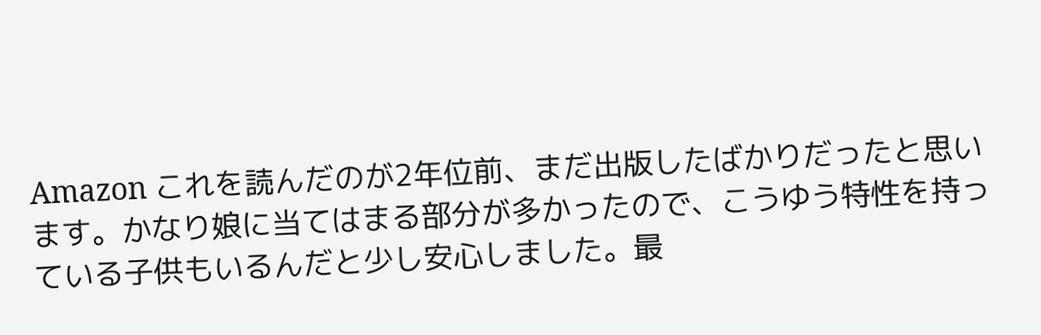Amazon これを読んだのが2年位前、まだ出版したばかりだったと思います。かなり娘に当てはまる部分が多かったので、こうゆう特性を持っている子供もいるんだと少し安心しました。最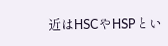近はHSCやHSPとい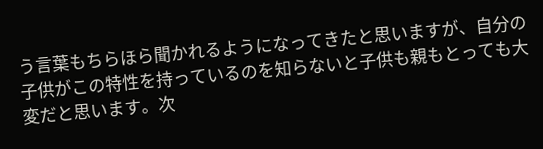う言葉もちらほら聞かれるようになってきたと思いますが、自分の子供がこの特性を持っているのを知らないと子供も親もとっても大変だと思います。次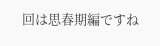回は思春期編ですね